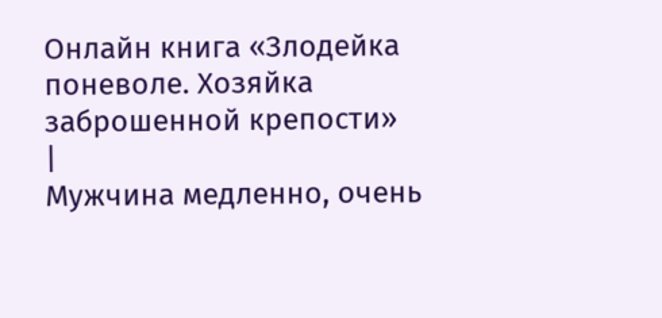Онлайн книга «Злодейка поневоле. Хозяйка заброшенной крепости»
|
Мужчина медленно, очень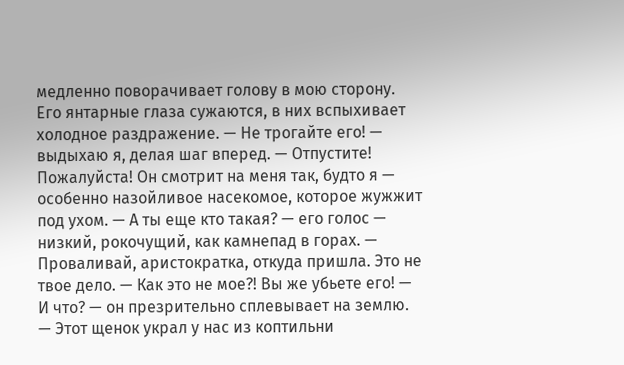медленно поворачивает голову в мою сторону. Его янтарные глаза сужаются, в них вспыхивает холодное раздражение. — Не трогайте его! — выдыхаю я, делая шаг вперед. — Отпустите! Пожалуйста! Он смотрит на меня так, будто я — особенно назойливое насекомое, которое жужжит под ухом. — А ты еще кто такая? — его голос — низкий, рокочущий, как камнепад в горах. — Проваливай, аристократка, откуда пришла. Это не твое дело. — Как это не мое?! Вы же убьете его! — И что? — он презрительно сплевывает на землю. — Этот щенок украл у нас из коптильни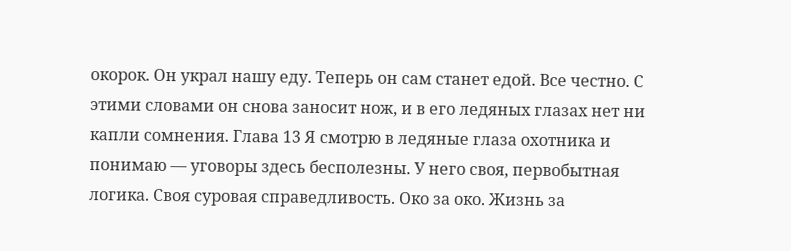окорок. Он украл нашу еду. Теперь он сам станет едой. Все честно. С этими словами он снова заносит нож, и в его ледяных глазах нет ни капли сомнения. Глава 13 Я смотрю в ледяные глаза охотника и понимаю — уговоры здесь бесполезны. У него своя, первобытная логика. Своя суровая справедливость. Око за око. Жизнь за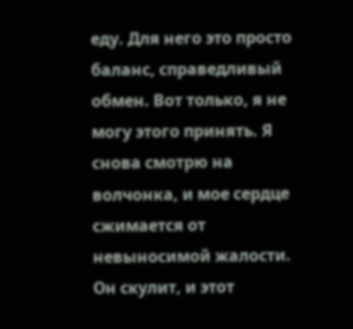еду. Для него это просто баланс, справедливый обмен. Вот только, я не могу этого принять. Я снова смотрю на волчонка, и мое сердце сжимается от невыносимой жалости. Он скулит, и этот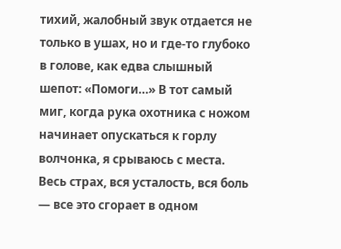тихий, жалобный звук отдается не только в ушах, но и где-то глубоко в голове, как едва слышный шепот: «Помоги…» В тот самый миг, когда рука охотника с ножом начинает опускаться к горлу волчонка, я срываюсь с места. Весь страх, вся усталость, вся боль — все это сгорает в одном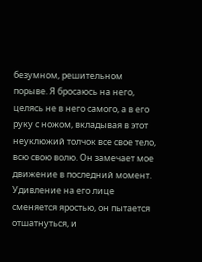безумном, решительном порыве. Я бросаюсь на него, целясь не в него самого, а в его руку с ножом, вкладывая в этот неуклюжий толчок все свое тело, всю свою волю. Он замечает мое движение в последний момент. Удивление на его лице сменяется яростью, он пытается отшатнуться, и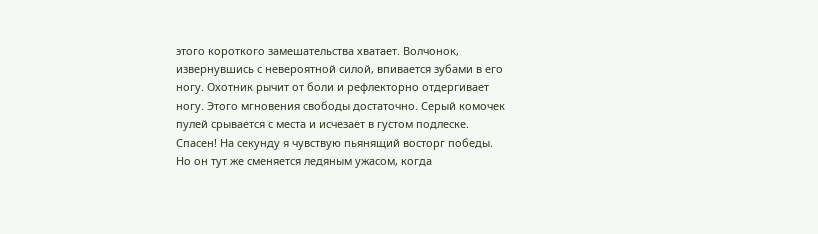этого короткого замешательства хватает. Волчонок, извернувшись с невероятной силой, впивается зубами в его ногу. Охотник рычит от боли и рефлекторно отдергивает ногу. Этого мгновения свободы достаточно. Серый комочек пулей срывается с места и исчезает в густом подлеске. Спасен! На секунду я чувствую пьянящий восторг победы. Но он тут же сменяется ледяным ужасом, когда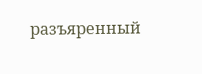разъяренный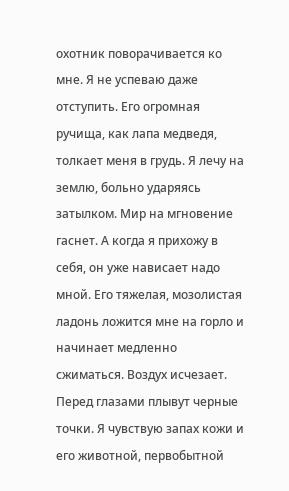охотник поворачивается ко мне. Я не успеваю даже отступить. Его огромная ручища, как лапа медведя, толкает меня в грудь. Я лечу на землю, больно ударяясь затылком. Мир на мгновение гаснет. А когда я прихожу в себя, он уже нависает надо мной. Его тяжелая, мозолистая ладонь ложится мне на горло и начинает медленно сжиматься. Воздух исчезает. Перед глазами плывут черные точки. Я чувствую запах кожи и его животной, первобытной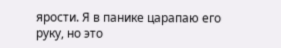ярости. Я в панике царапаю его руку, но это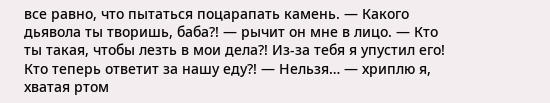все равно, что пытаться поцарапать камень. — Какого дьявола ты творишь, баба?! — рычит он мне в лицо. — Кто ты такая, чтобы лезть в мои дела?! Из-за тебя я упустил его! Кто теперь ответит за нашу еду?! — Нельзя… — хриплю я, хватая ртом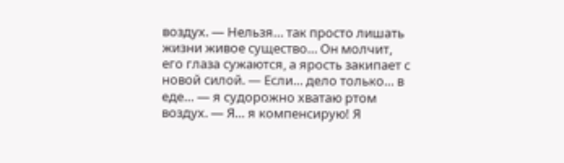воздух. — Нельзя… так просто лишать жизни живое существо… Он молчит, его глаза сужаются, а ярость закипает с новой силой. — Если… дело только… в еде… — я судорожно хватаю ртом воздух. — Я… я компенсирую! Я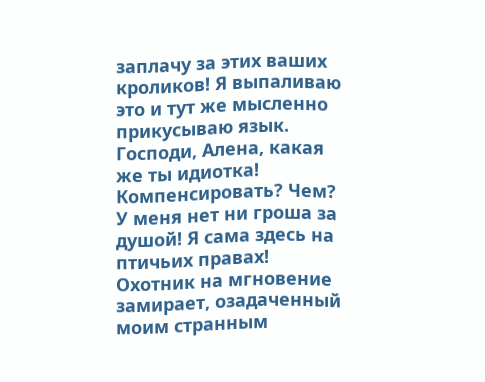заплачу за этих ваших кроликов! Я выпаливаю это и тут же мысленно прикусываю язык. Господи, Алена, какая же ты идиотка! Компенсировать? Чем? У меня нет ни гроша за душой! Я сама здесь на птичьих правах! Охотник на мгновение замирает, озадаченный моим странным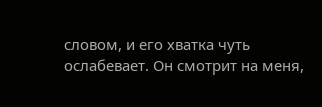словом, и его хватка чуть ослабевает. Он смотрит на меня,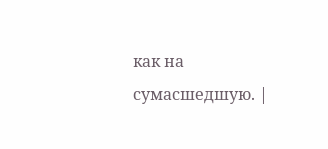как на сумасшедшую. |